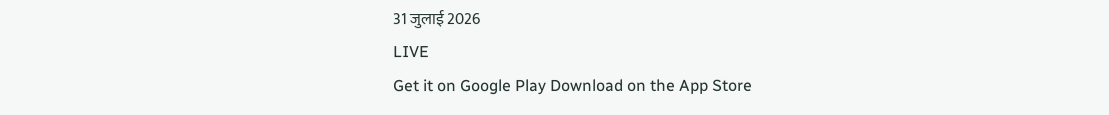31 जुलाई 2026
LIVE
Get it on Google Play Download on the App Store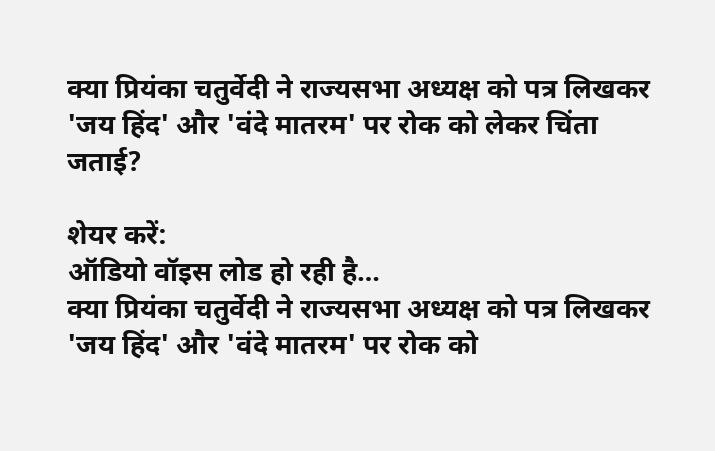क्या प्रियंका चतुर्वेदी ने राज्यसभा अध्यक्ष को पत्र लिखकर 'जय हिंद' और 'वंदे मातरम' पर रोक को लेकर चिंता जताई?

शेयर करें:
ऑडियो वॉइस लोड हो रही है…
क्या प्रियंका चतुर्वेदी ने राज्यसभा अध्यक्ष को पत्र लिखकर 'जय हिंद' और 'वंदे मातरम' पर रोक को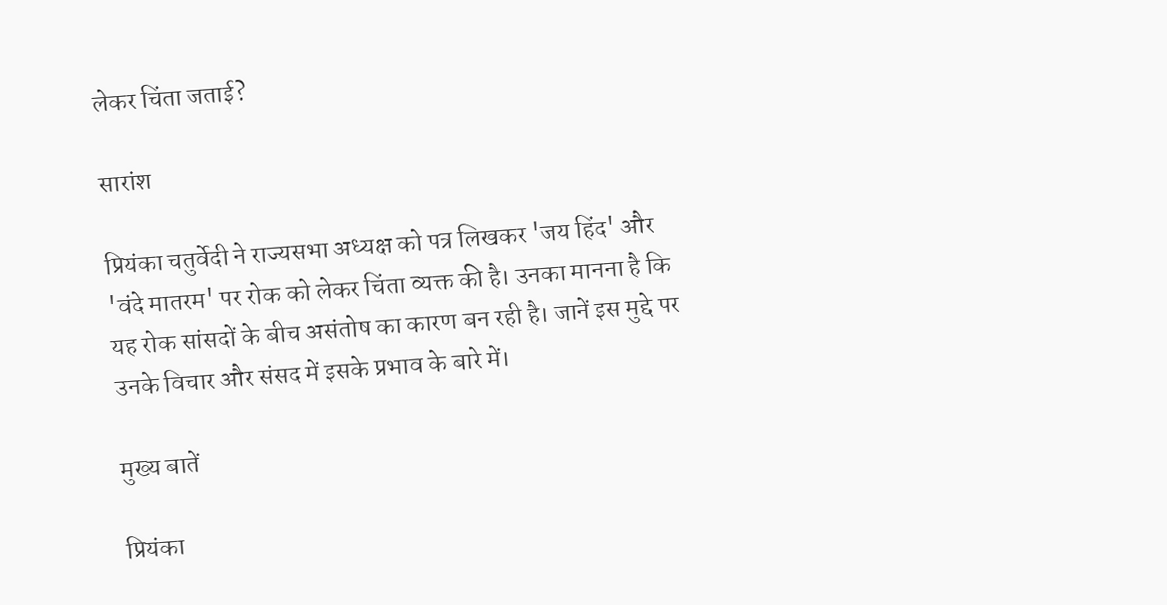लेकर चिंता जताई?

सारांश

प्रियंका चतुर्वेदी ने राज्यसभा अध्यक्ष को पत्र लिखकर 'जय हिंद' और 'वंदे मातरम' पर रोक को लेकर चिंता व्यक्त की है। उनका मानना है कि यह रोक सांसदों के बीच असंतोष का कारण बन रही है। जानें इस मुद्दे पर उनके विचार और संसद में इसके प्रभाव के बारे में।

मुख्य बातें

प्रियंका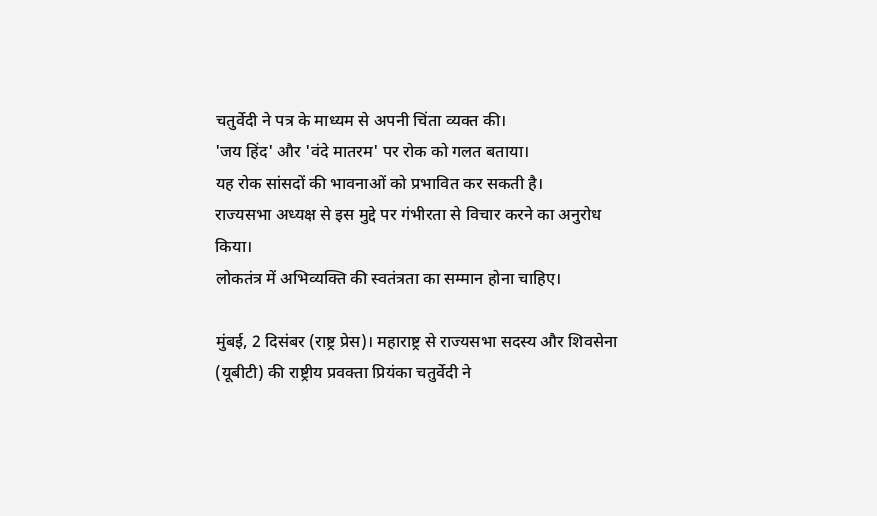चतुर्वेदी ने पत्र के माध्यम से अपनी चिंता व्यक्त की।
'जय हिंद' और 'वंदे मातरम' पर रोक को गलत बताया।
यह रोक सांसदों की भावनाओं को प्रभावित कर सकती है।
राज्यसभा अध्यक्ष से इस मुद्दे पर गंभीरता से विचार करने का अनुरोध किया।
लोकतंत्र में अभिव्यक्ति की स्वतंत्रता का सम्मान होना चाहिए।

मुंबई, 2 दिसंबर (राष्ट्र प्रेस)। महाराष्ट्र से राज्यसभा सदस्य और शिवसेना (यूबीटी) की राष्ट्रीय प्रवक्ता प्रियंका चतुर्वेदी ने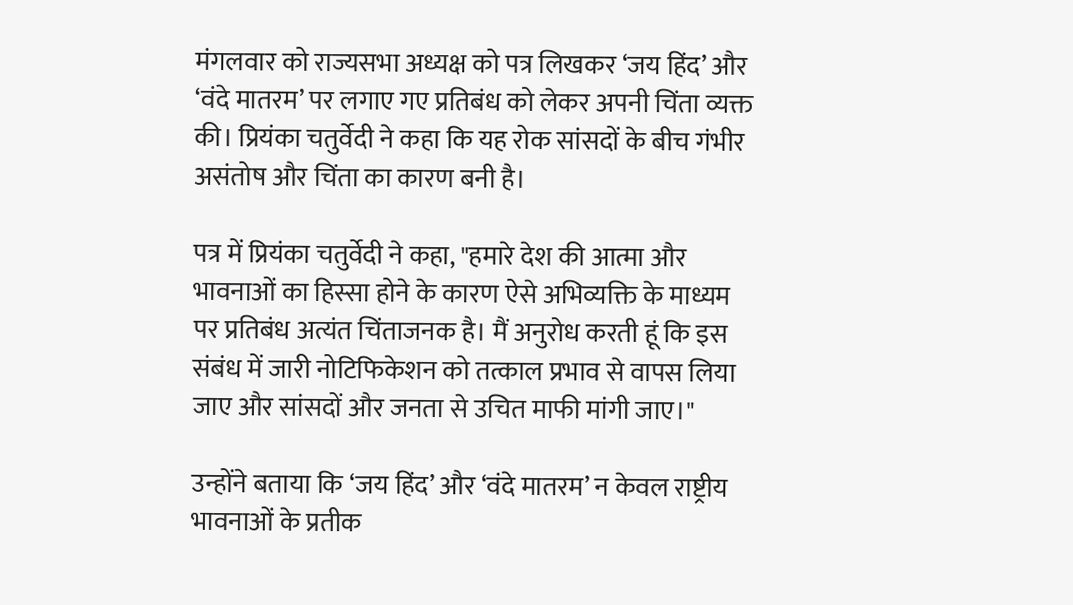मंगलवार को राज्यसभा अध्यक्ष को पत्र लिखकर ‘जय हिंद’ और ‘वंदे मातरम’ पर लगाए गए प्रतिबंध को लेकर अपनी चिंता व्यक्त की। प्रियंका चतुर्वेदी ने कहा कि यह रोक सांसदों के बीच गंभीर असंतोष और चिंता का कारण बनी है।

पत्र में प्रियंका चतुर्वेदी ने कहा, "हमारे देश की आत्मा और भावनाओं का हिस्सा होने के कारण ऐसे अभिव्यक्ति के माध्यम पर प्रतिबंध अत्यंत चिंताजनक है। मैं अनुरोध करती हूं कि इस संबंध में जारी नोटिफिकेशन को तत्काल प्रभाव से वापस लिया जाए और सांसदों और जनता से उचित माफी मांगी जाए।"

उन्होंने बताया कि ‘जय हिंद’ और ‘वंदे मातरम’ न केवल राष्ट्रीय भावनाओं के प्रतीक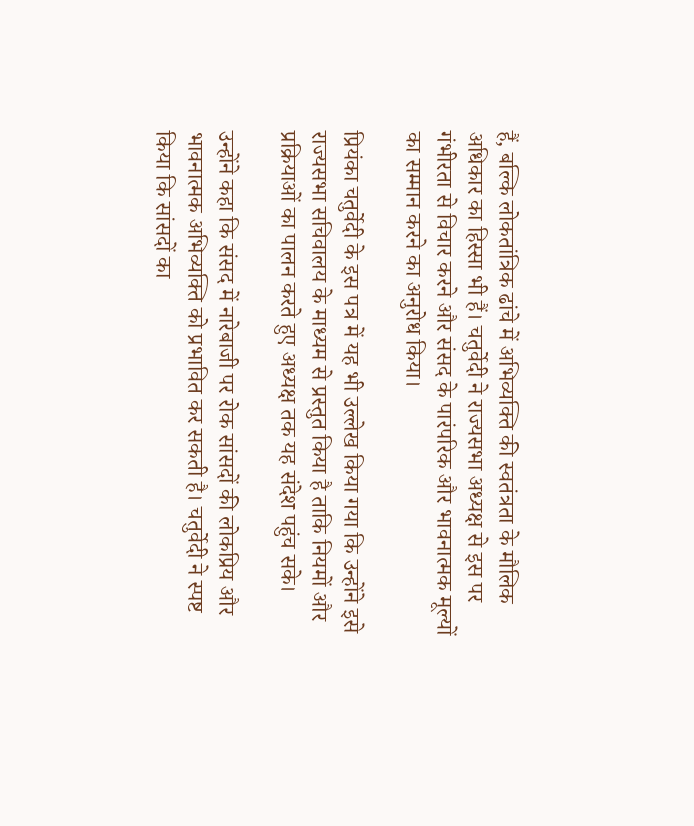हैं, बल्कि लोकतांत्रिक ढांचे में अभिव्यक्ति की स्वतंत्रता के मौलिक अधिकार का हिस्सा भी हैं। चतुर्वेदी ने राज्यसभा अध्यक्ष से इस पर गंभीरता से विचार करने और संसद के पारंपरिक और भावनात्मक मूल्यों का सम्मान करने का अनुरोध किया।

प्रियंका चतुर्वेदी के इस पत्र में यह भी उल्लेख किया गया कि उन्होंने इसे राज्यसभा सचिवालय के माध्यम से प्रस्तुत किया है ताकि नियमों और प्रक्रियाओं का पालन करते हुए अध्यक्ष तक यह संदेश पहुंच सके।

उन्होंने कहा कि संसद में नारेबाजी पर रोक सांसदों की लोकप्रिय और भावनात्मक अभिव्यक्ति को प्रभावित कर सकती है। चतुर्वेदी ने स्पष्ट किया कि सांसदों का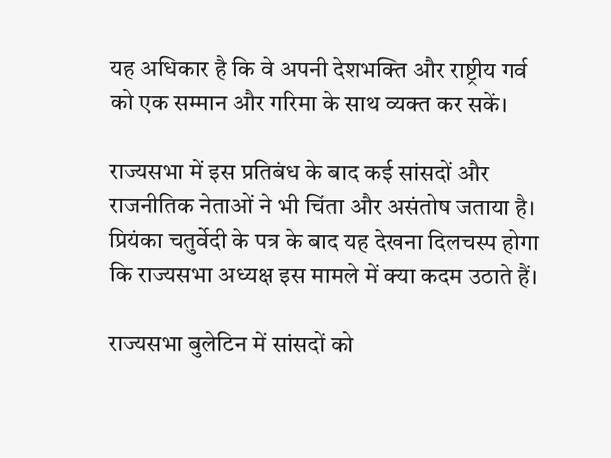यह अधिकार है कि वे अपनी देशभक्ति और राष्ट्रीय गर्व को एक सम्मान और गरिमा के साथ व्यक्त कर सकें।

राज्यसभा में इस प्रतिबंध के बाद कई सांसदों और राजनीतिक नेताओं ने भी चिंता और असंतोष जताया है। प्रियंका चतुर्वेदी के पत्र के बाद यह देखना दिलचस्प होगा कि राज्यसभा अध्यक्ष इस मामले में क्या कदम उठाते हैं।

राज्यसभा बुलेटिन में सांसदों को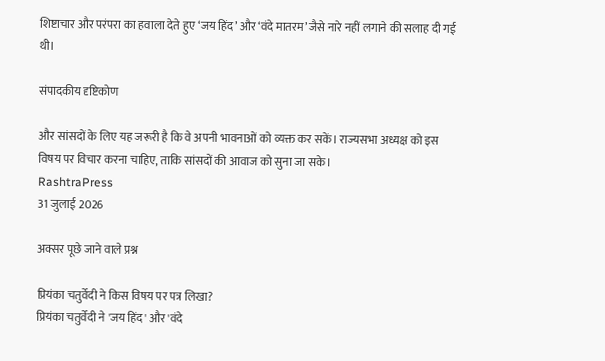शिष्टाचार और परंपरा का हवाला देते हुए ‘जय हिंद’ और ‘वंदे मातरम’ जैसे नारे नहीं लगाने की सलाह दी गई थी।

संपादकीय दृष्टिकोण

और सांसदों के लिए यह जरूरी है कि वे अपनी भावनाओं को व्यक्त कर सकें। राज्यसभा अध्यक्ष को इस विषय पर विचार करना चाहिए, ताकि सांसदों की आवाज को सुना जा सके।
RashtraPress
31 जुलाई 2026

अक्सर पूछे जाने वाले प्रश्न

प्रियंका चतुर्वेदी ने किस विषय पर पत्र लिखा?
प्रियंका चतुर्वेदी ने 'जय हिंद' और 'वंदे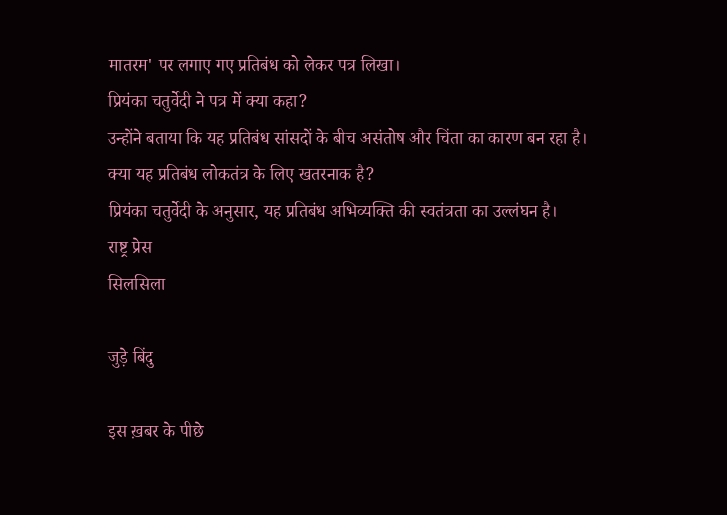मातरम' पर लगाए गए प्रतिबंध को लेकर पत्र लिखा।
प्रियंका चतुर्वेदी ने पत्र में क्या कहा?
उन्होंने बताया कि यह प्रतिबंध सांसदों के बीच असंतोष और चिंता का कारण बन रहा है।
क्या यह प्रतिबंध लोकतंत्र के लिए खतरनाक है?
प्रियंका चतुर्वेदी के अनुसार, यह प्रतिबंध अभिव्यक्ति की स्वतंत्रता का उल्लंघन है।
राष्ट्र प्रेस
सिलसिला

जुड़े बिंदु

इस ख़बर के पीछे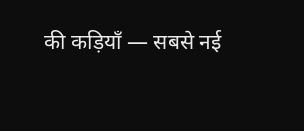की कड़ियाँ — सबसे नई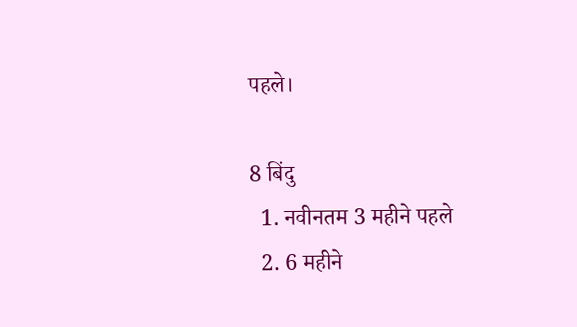पहले।

8 बिंदु
  1. नवीनतम 3 महीने पहले
  2. 6 महीने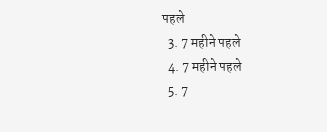पहले
  3. 7 महीने पहले
  4. 7 महीने पहले
  5. 7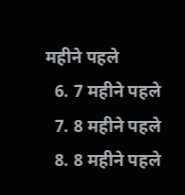महीने पहले
  6. 7 महीने पहले
  7. 8 महीने पहले
  8. 8 महीने पहले